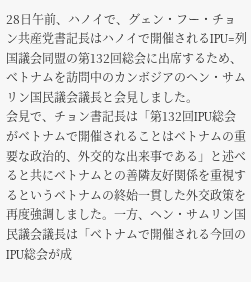28日午前、ハノイで、グェン・フー・チョン共産党書記長はハノイで開催されるIPU=列国議会同盟の第132回総会に出席するため、ベトナムを訪問中のカンボジアのヘン・サムリン国民議会議長と会見しました。
会見で、チョン書記長は「第132回IPU総会がベトナムで開催されることはベトナムの重要な政治的、外交的な出来事である」と述べると共にベトナムとの善隣友好関係を重視するというベトナムの終始一貫した外交政策を再度強調しました。一方、ヘン・サムリン国民議会議長は「ベトナムで開催される今回のIPU総会が成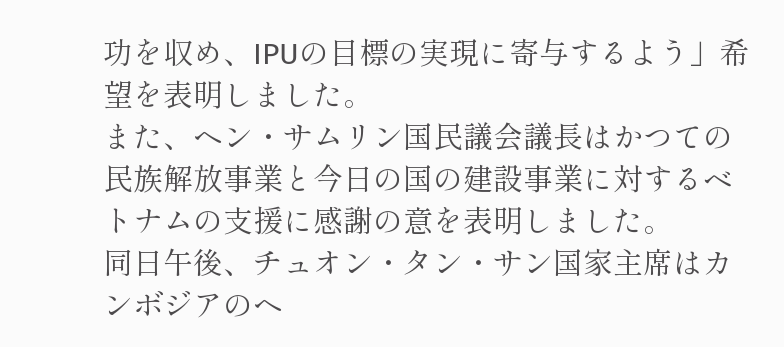功を収め、IPUの目標の実現に寄与するよう」希望を表明しました。
また、ヘン・サムリン国民議会議長はかつての民族解放事業と今日の国の建設事業に対するベトナムの支援に感謝の意を表明しました。
同日午後、チュオン・タン・サン国家主席はカンボジアのヘ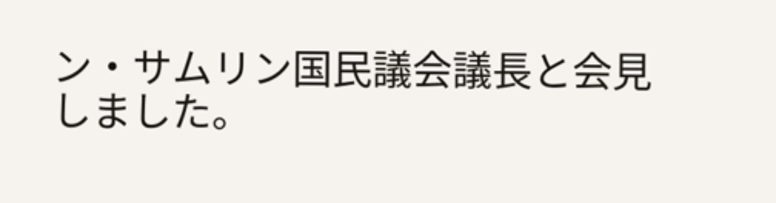ン・サムリン国民議会議長と会見しました。